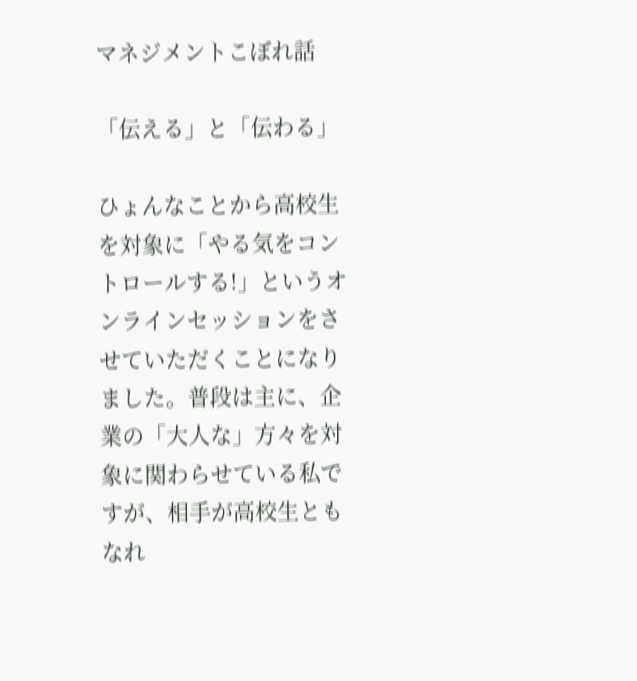マネジメントこぼれ話

「伝える」と「伝わる」

ひょんなことから高校生を対象に「やる気をコントロールする!」というオンラインセッションをさせていただくことになりました。普段は主に、企業の「大人な」方々を対象に関わらせている私ですが、相手が高校生ともなれ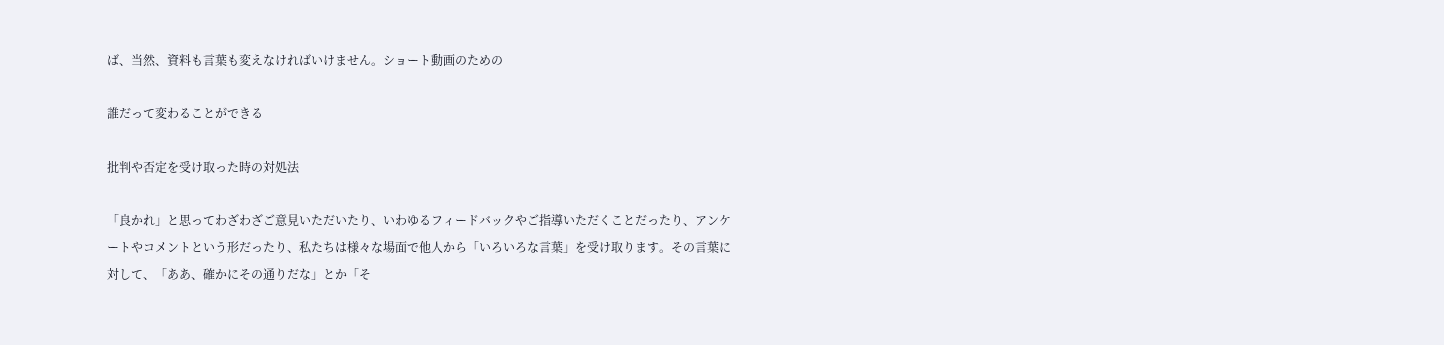ば、当然、資料も言葉も変えなければいけません。ショート動画のための

誰だって変わることができる

批判や否定を受け取った時の対処法

「良かれ」と思ってわざわざご意見いただいたり、いわゆるフィードバックやご指導いただくことだったり、アンケートやコメントという形だったり、私たちは様々な場面で他人から「いろいろな言葉」を受け取ります。その言葉に対して、「ああ、確かにその通りだな」とか「そ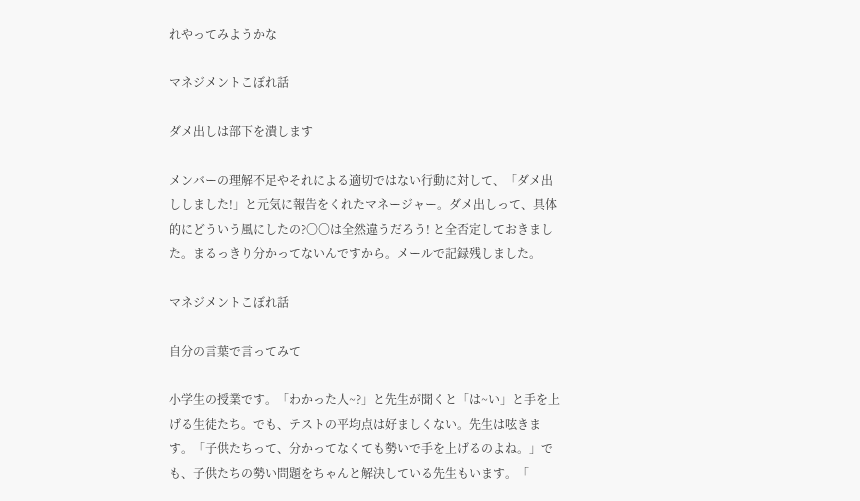れやってみようかな

マネジメントこぼれ話

ダメ出しは部下を潰します

メンバーの理解不足やそれによる適切ではない行動に対して、「ダメ出ししました!」と元気に報告をくれたマネージャー。ダメ出しって、具体的にどういう風にしたの?〇〇は全然違うだろう! と全否定しておきました。まるっきり分かってないんですから。メールで記録残しました。

マネジメントこぼれ話

自分の言葉で言ってみて

小学生の授業です。「わかった人~?」と先生が聞くと「は~い」と手を上げる生徒たち。でも、テストの平均点は好ましくない。先生は呟きます。「子供たちって、分かってなくても勢いで手を上げるのよね。」でも、子供たちの勢い問題をちゃんと解決している先生もいます。「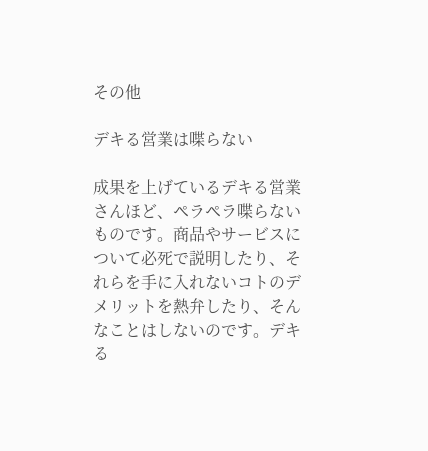その他

デキる営業は喋らない

成果を上げているデキる営業さんほど、ペラペラ喋らないものです。商品やサービスについて必死で説明したり、それらを手に入れないコトのデメリットを熱弁したり、そんなことはしないのです。デキる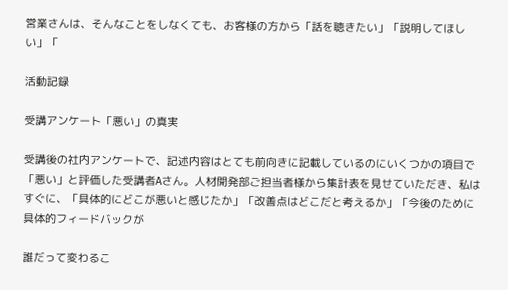営業さんは、そんなことをしなくても、お客様の方から「話を聴きたい」「説明してほしい」「

活動記録

受講アンケート「悪い」の真実

受講後の社内アンケートで、記述内容はとても前向きに記載しているのにいくつかの項目で「悪い」と評価した受講者Aさん。人材開発部ご担当者様から集計表を見せていただき、私はすぐに、「具体的にどこが悪いと感じたか」「改善点はどこだと考えるか」「今後のために具体的フィードバックが

誰だって変わるこ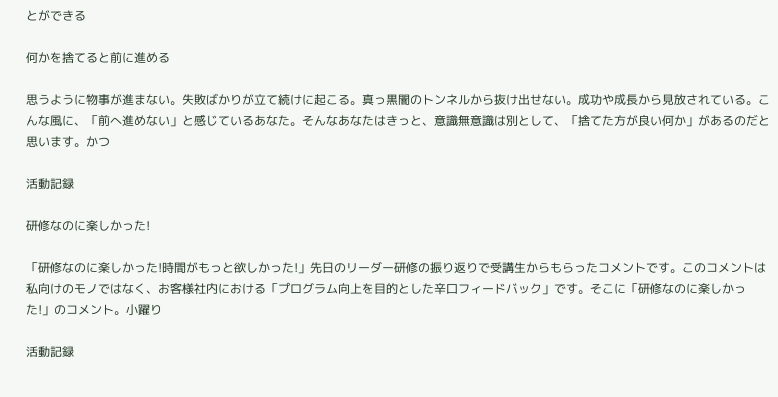とができる

何かを捨てると前に進める

思うように物事が進まない。失敗ばかりが立て続けに起こる。真っ黒闇のトンネルから抜け出せない。成功や成長から見放されている。こんな風に、「前へ進めない」と感じているあなた。そんなあなたはきっと、意識無意識は別として、「捨てた方が良い何か」があるのだと思います。かつ

活動記録

研修なのに楽しかった!

「研修なのに楽しかった!時間がもっと欲しかった!」先日のリーダー研修の振り返りで受講生からもらったコメントです。このコメントは私向けのモノではなく、お客様社内における「プログラム向上を目的とした辛口フィードバック」です。そこに「研修なのに楽しかった!」のコメント。小躍り

活動記録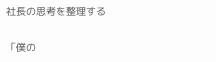社長の思考を整理する

「僕の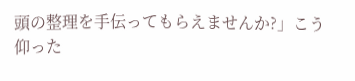頭の整理を手伝ってもらえませんか?」こう仰った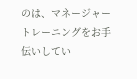のは、マネージャートレーニングをお手伝いしてい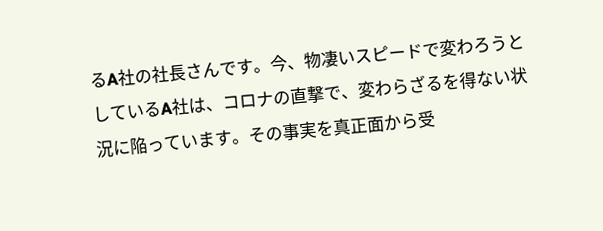るA社の社長さんです。今、物凄いスピードで変わろうとしているA社は、コロナの直撃で、変わらざるを得ない状況に陥っています。その事実を真正面から受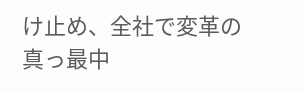け止め、全社で変革の真っ最中